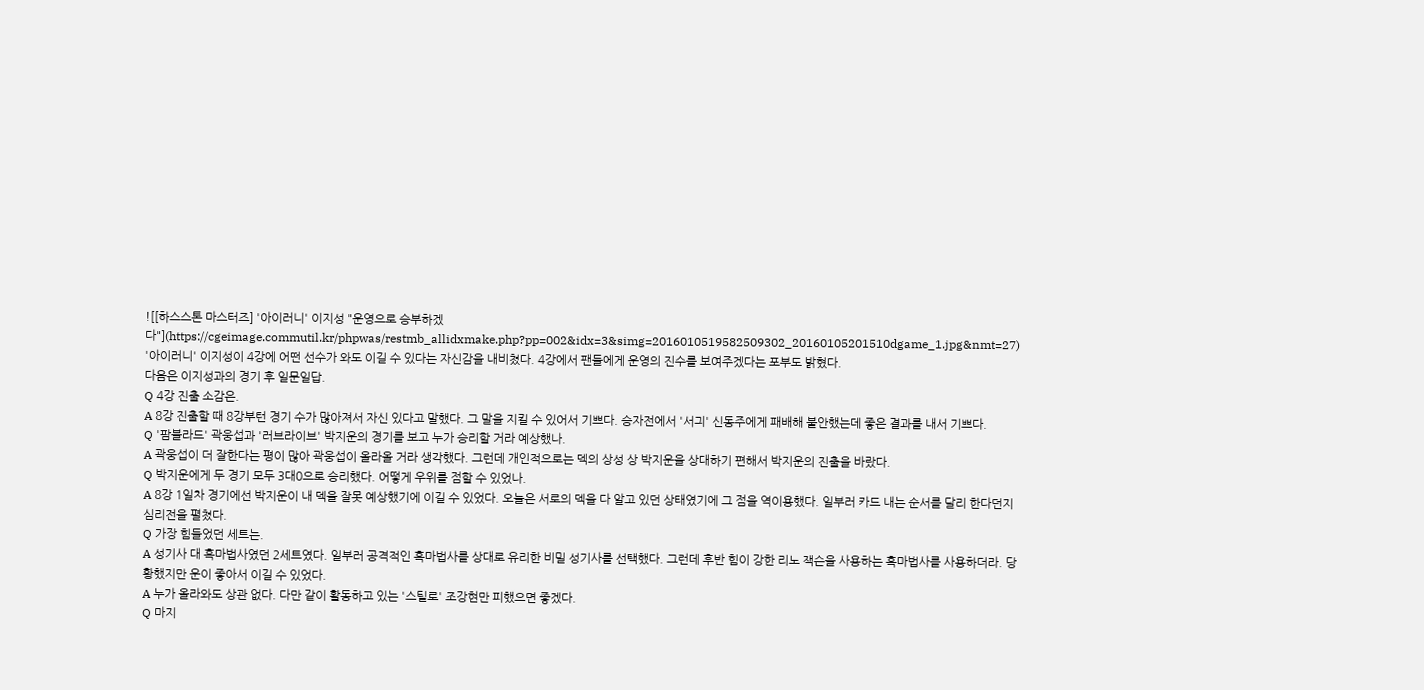![[하스스톤 마스터즈] '아이러니' 이지성 "운영으로 승부하겠다"](https://cgeimage.commutil.kr/phpwas/restmb_allidxmake.php?pp=002&idx=3&simg=2016010519582509302_20160105201510dgame_1.jpg&nmt=27)
'아이러니' 이지성이 4강에 어떤 선수가 와도 이길 수 있다는 자신감을 내비쳤다. 4강에서 팬들에게 운영의 진수를 보여주겠다는 포부도 밝혔다.
다음은 이지성과의 경기 후 일문일답.
Q 4강 진출 소감은.
A 8강 진출할 때 8강부턴 경기 수가 많아져서 자신 있다고 말했다. 그 말을 지킬 수 있어서 기쁘다. 승자전에서 '서긔' 신동주에게 패배해 불안했는데 좋은 결과를 내서 기쁘다.
Q '팜블라드' 곽웅섭과 '러브라이브' 박지운의 경기를 보고 누가 승리할 거라 예상했나.
A 곽웅섭이 더 잘한다는 평이 많아 곽웅섭이 올라올 거라 생각했다. 그런데 개인적으로는 덱의 상성 상 박지운을 상대하기 편해서 박지운의 진출을 바랐다.
Q 박지운에게 두 경기 모두 3대0으로 승리했다. 어떻게 우위를 점할 수 있었나.
A 8강 1일차 경기에선 박지운이 내 덱을 잘못 예상했기에 이길 수 있었다. 오늘은 서로의 덱을 다 알고 있던 상태였기에 그 점을 역이용했다. 일부러 카드 내는 순서를 달리 한다던지 심리전을 펼쳤다.
Q 가장 힘들었던 세트는.
A 성기사 대 흑마법사였던 2세트였다. 일부러 공격적인 흑마법사를 상대로 유리한 비밀 성기사를 선택했다. 그런데 후반 힘이 강한 리노 잭슨을 사용하는 흑마법사를 사용하더라. 당황했지만 운이 좋아서 이길 수 있었다.
A 누가 올라와도 상관 없다. 다만 같이 활동하고 있는 '스틸로' 조강현만 피했으면 좋겠다.
Q 마지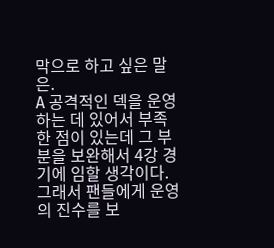막으로 하고 싶은 말은.
A 공격적인 덱을 운영하는 데 있어서 부족한 점이 있는데 그 부분을 보완해서 4강 경기에 임할 생각이다. 그래서 팬들에게 운영의 진수를 보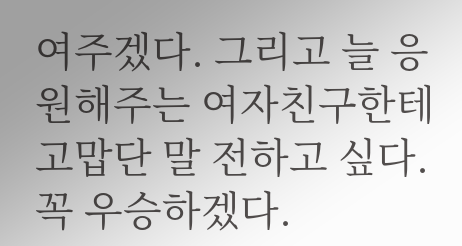여주겠다. 그리고 늘 응원해주는 여자친구한테 고맙단 말 전하고 싶다. 꼭 우승하겠다.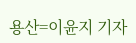용산=이윤지 기자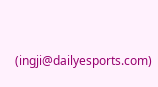(ingji@dailyesports.com)